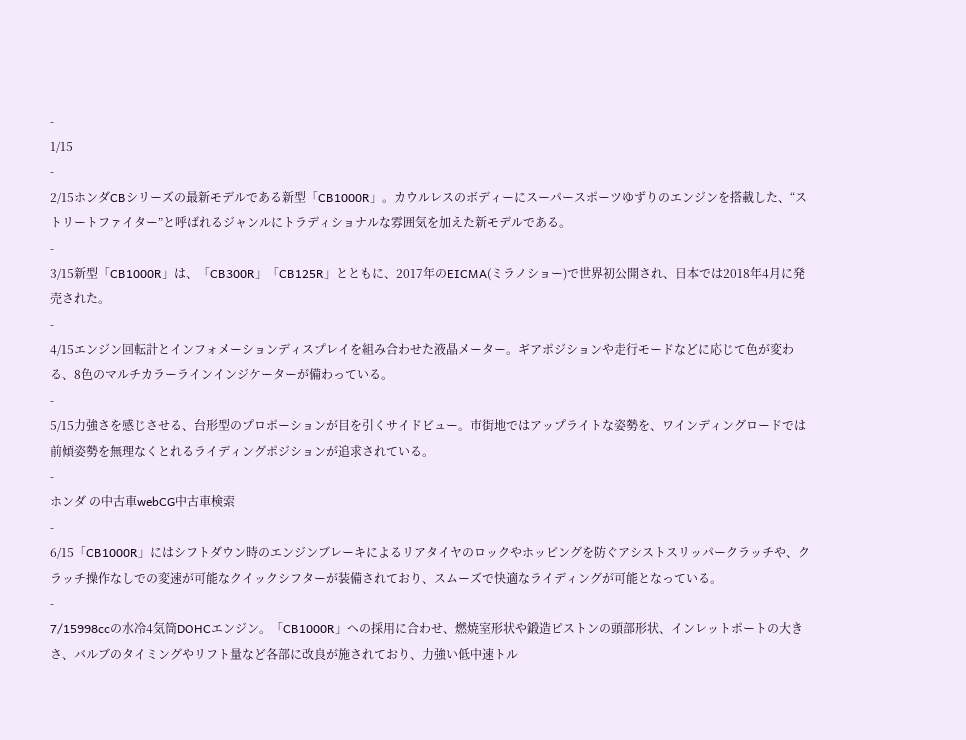-
1/15
-
2/15ホンダCBシリーズの最新モデルである新型「CB1000R」。カウルレスのボディーにスーパースポーツゆずりのエンジンを搭載した、“ストリートファイター”と呼ばれるジャンルにトラディショナルな雰囲気を加えた新モデルである。
-
3/15新型「CB1000R」は、「CB300R」「CB125R」とともに、2017年のEICMA(ミラノショー)で世界初公開され、日本では2018年4月に発売された。
-
4/15エンジン回転計とインフォメーションディスプレイを組み合わせた液晶メーター。ギアポジションや走行モードなどに応じて色が変わる、8色のマルチカラーラインインジケーターが備わっている。
-
5/15力強さを感じさせる、台形型のプロポーションが目を引くサイドビュー。市街地ではアップライトな姿勢を、ワインディングロードでは前傾姿勢を無理なくとれるライディングポジションが追求されている。
-
ホンダ の中古車webCG中古車検索
-
6/15「CB1000R」にはシフトダウン時のエンジンブレーキによるリアタイヤのロックやホッピングを防ぐアシストスリッパークラッチや、クラッチ操作なしでの変速が可能なクイックシフターが装備されており、スムーズで快適なライディングが可能となっている。
-
7/15998ccの水冷4気筒DOHCエンジン。「CB1000R」への採用に合わせ、燃焼室形状や鍛造ピストンの頭部形状、インレットポートの大きさ、バルブのタイミングやリフト量など各部に改良が施されており、力強い低中速トル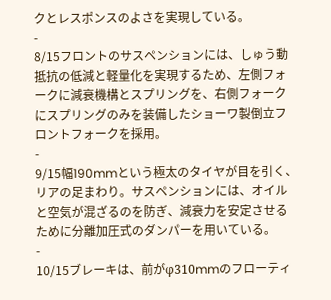クとレスポンスのよさを実現している。
-
8/15フロントのサスペンションには、しゅう動抵抗の低減と軽量化を実現するため、左側フォークに減衰機構とスプリングを、右側フォークにスプリングのみを装備したショーワ製倒立フロントフォークを採用。
-
9/15幅190mmという極太のタイヤが目を引く、リアの足まわり。サスペンションには、オイルと空気が混ざるのを防ぎ、減衰力を安定させるために分離加圧式のダンパーを用いている。
-
10/15ブレーキは、前がφ310mmのフローティ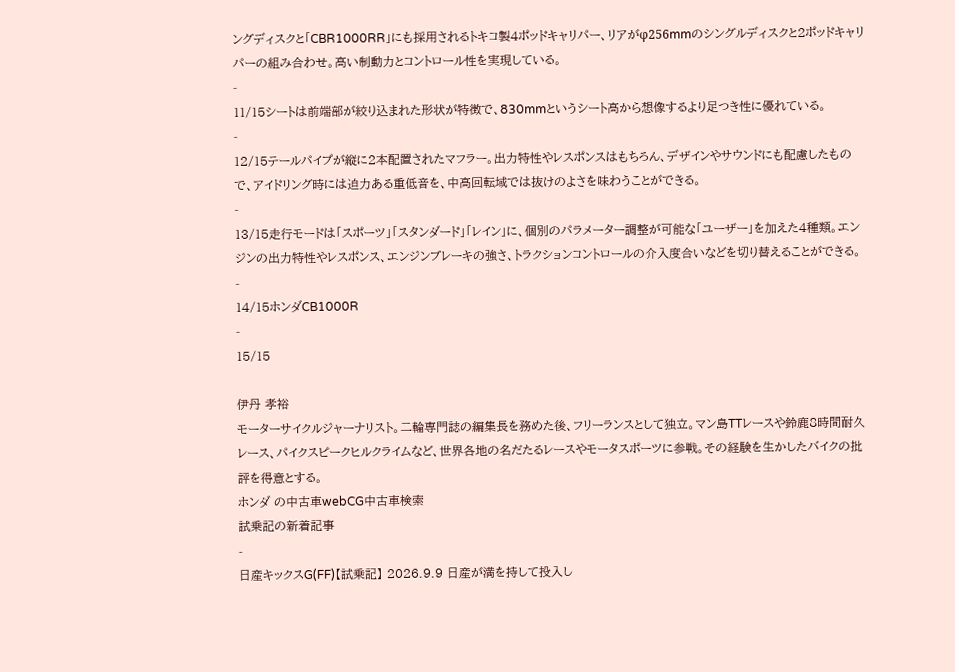ングディスクと「CBR1000RR」にも採用されるトキコ製4ポッドキャリパー、リアがφ256mmのシングルディスクと2ポッドキャリパーの組み合わせ。高い制動力とコントロール性を実現している。
-
11/15シートは前端部が絞り込まれた形状が特徴で、830mmというシート高から想像するより足つき性に優れている。
-
12/15テールパイプが縦に2本配置されたマフラー。出力特性やレスポンスはもちろん、デザインやサウンドにも配慮したもので、アイドリング時には迫力ある重低音を、中高回転域では抜けのよさを味わうことができる。
-
13/15走行モードは「スポーツ」「スタンダード」「レイン」に、個別のパラメーター調整が可能な「ユーザー」を加えた4種類。エンジンの出力特性やレスポンス、エンジンブレーキの強さ、トラクションコントロールの介入度合いなどを切り替えることができる。
-
14/15ホンダCB1000R
-
15/15

伊丹 孝裕
モーターサイクルジャーナリスト。二輪専門誌の編集長を務めた後、フリーランスとして独立。マン島TTレースや鈴鹿8時間耐久レース、パイクスピークヒルクライムなど、世界各地の名だたるレースやモータスポーツに参戦。その経験を生かしたバイクの批評を得意とする。
ホンダ の中古車webCG中古車検索
試乗記の新着記事
-
日産キックスG(FF)【試乗記】 2026.9.9 日産が満を持して投入し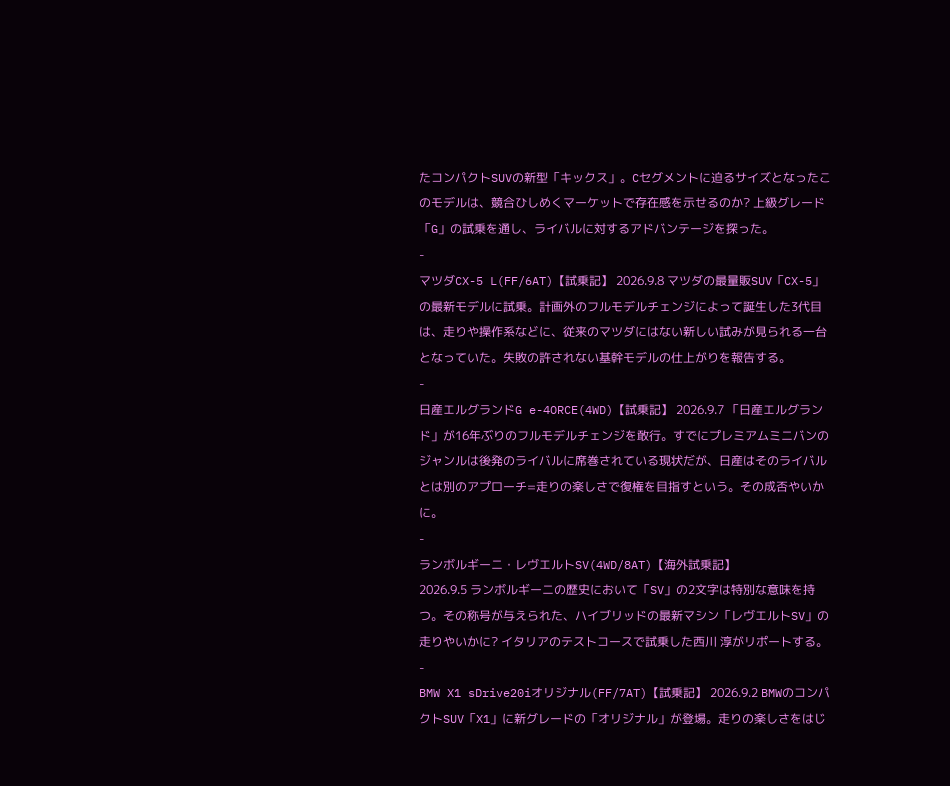たコンパクトSUVの新型「キックス」。Cセグメントに迫るサイズとなったこのモデルは、競合ひしめくマーケットで存在感を示せるのか? 上級グレード「G」の試乗を通し、ライバルに対するアドバンテージを探った。
-
マツダCX-5 L(FF/6AT)【試乗記】 2026.9.8 マツダの最量販SUV「CX-5」の最新モデルに試乗。計画外のフルモデルチェンジによって誕生した3代目は、走りや操作系などに、従来のマツダにはない新しい試みが見られる一台となっていた。失敗の許されない基幹モデルの仕上がりを報告する。
-
日産エルグランドG e-4ORCE(4WD)【試乗記】 2026.9.7 「日産エルグランド」が16年ぶりのフルモデルチェンジを敢行。すでにプレミアムミニバンのジャンルは後発のライバルに席巻されている現状だが、日産はそのライバルとは別のアプローチ=走りの楽しさで復権を目指すという。その成否やいかに。
-
ランボルギーニ・レヴエルトSV(4WD/8AT)【海外試乗記】
2026.9.5 ランボルギーニの歴史において「SV」の2文字は特別な意味を持つ。その称号が与えられた、ハイブリッドの最新マシン「レヴエルトSV」の走りやいかに? イタリアのテストコースで試乗した西川 淳がリポートする。 -
BMW X1 sDrive20iオリジナル(FF/7AT)【試乗記】 2026.9.2 BMWのコンパクトSUV「X1」に新グレードの「オリジナル」が登場。走りの楽しさをはじ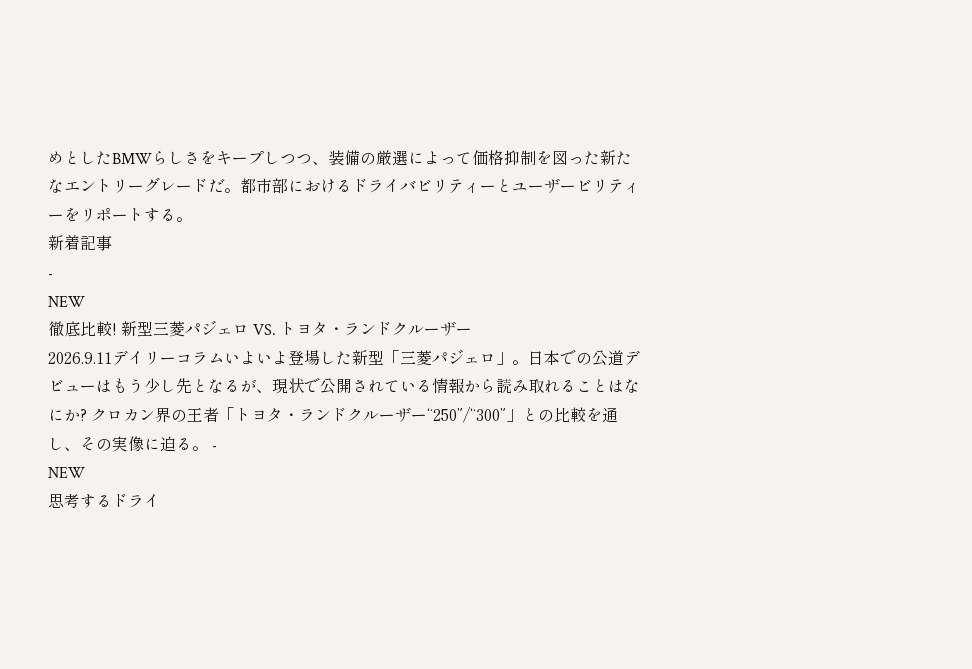めとしたBMWらしさをキープしつつ、装備の厳選によって価格抑制を図った新たなエントリーグレードだ。都市部におけるドライバビリティーとユーザービリティーをリポートする。
新着記事
-
NEW
徹底比較! 新型三菱パジェロ VS. トヨタ・ランドクルーザー
2026.9.11デイリーコラムいよいよ登場した新型「三菱パジェロ」。日本での公道デビューはもう少し先となるが、現状で公開されている情報から読み取れることはなにか? クロカン界の王者「トヨタ・ランドクルーザー“250”/“300”」との比較を通し、その実像に迫る。 -
NEW
思考するドライ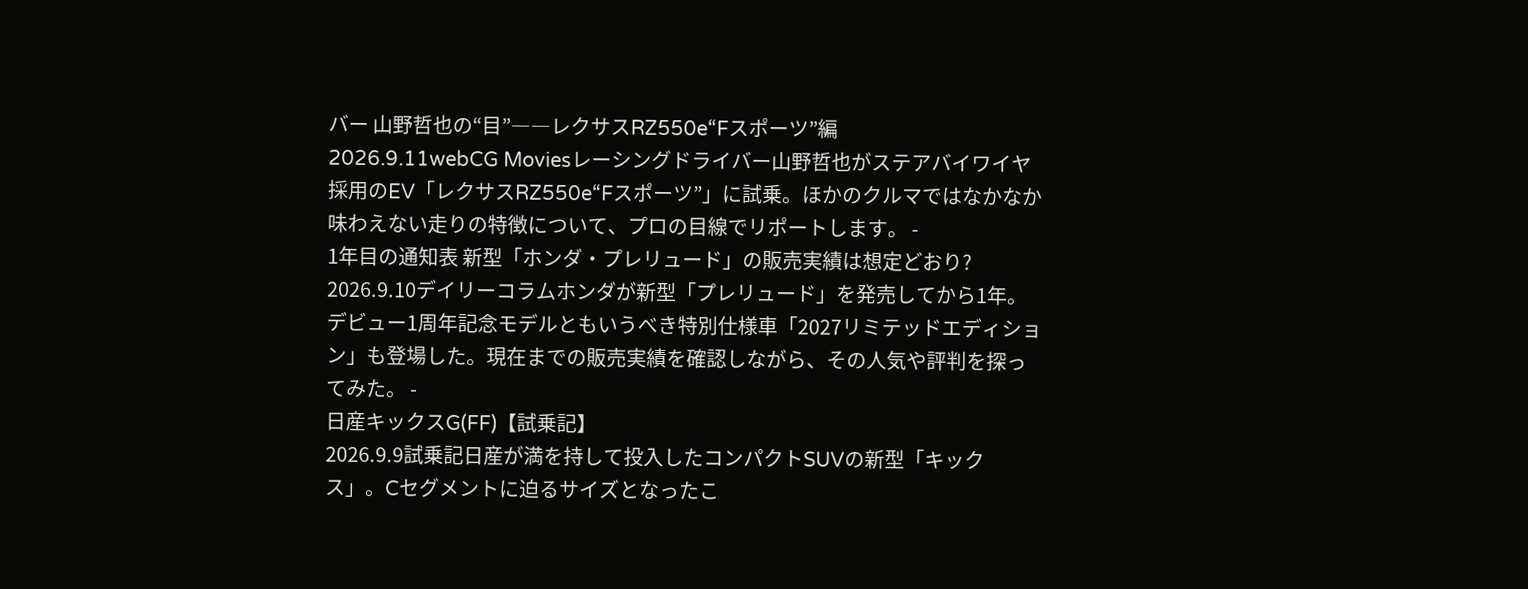バー 山野哲也の“目”――レクサスRZ550e“Fスポーツ”編
2026.9.11webCG Moviesレーシングドライバー山野哲也がステアバイワイヤ採用のEV「レクサスRZ550e“Fスポーツ”」に試乗。ほかのクルマではなかなか味わえない走りの特徴について、プロの目線でリポートします。 -
1年目の通知表 新型「ホンダ・プレリュード」の販売実績は想定どおり?
2026.9.10デイリーコラムホンダが新型「プレリュード」を発売してから1年。デビュー1周年記念モデルともいうべき特別仕様車「2027リミテッドエディション」も登場した。現在までの販売実績を確認しながら、その人気や評判を探ってみた。 -
日産キックスG(FF)【試乗記】
2026.9.9試乗記日産が満を持して投入したコンパクトSUVの新型「キックス」。Cセグメントに迫るサイズとなったこ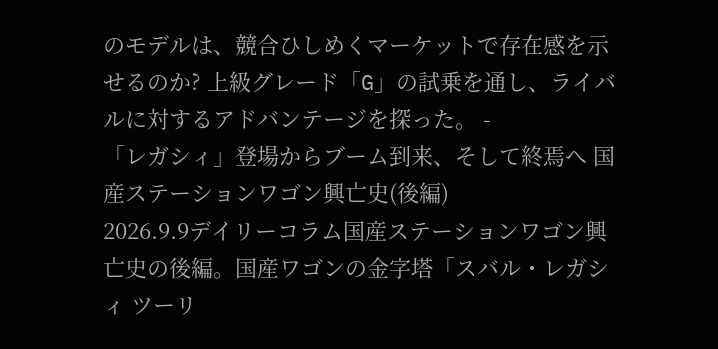のモデルは、競合ひしめくマーケットで存在感を示せるのか? 上級グレード「G」の試乗を通し、ライバルに対するアドバンテージを探った。 -
「レガシィ」登場からブーム到来、そして終焉へ 国産ステーションワゴン興亡史(後編)
2026.9.9デイリーコラム国産ステーションワゴン興亡史の後編。国産ワゴンの金字塔「スバル・レガシィ ツーリ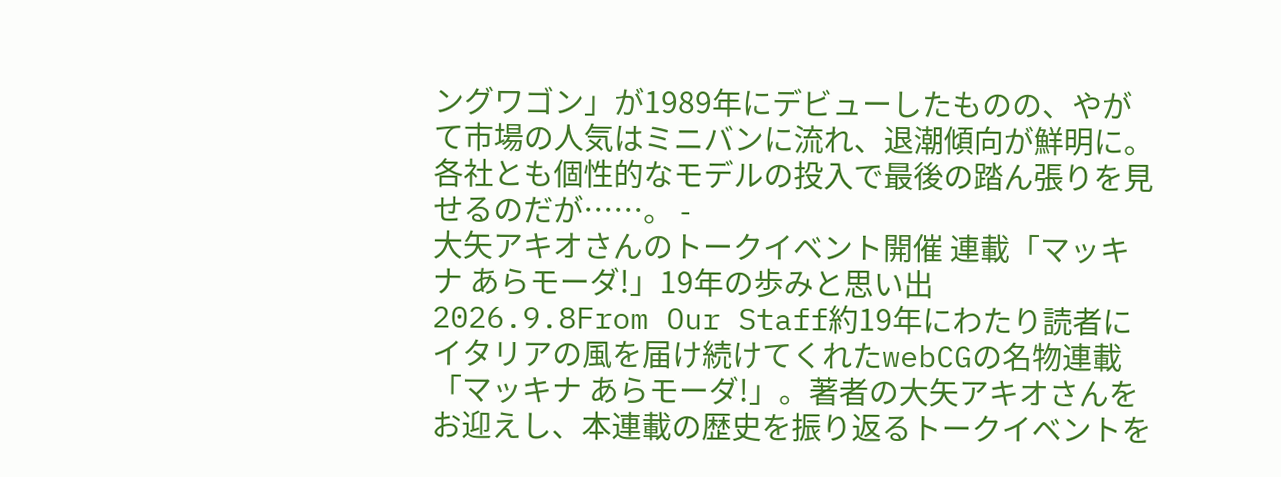ングワゴン」が1989年にデビューしたものの、やがて市場の人気はミニバンに流れ、退潮傾向が鮮明に。各社とも個性的なモデルの投入で最後の踏ん張りを見せるのだが……。 -
大矢アキオさんのトークイベント開催 連載「マッキナ あらモーダ!」19年の歩みと思い出
2026.9.8From Our Staff約19年にわたり読者にイタリアの風を届け続けてくれたwebCGの名物連載「マッキナ あらモーダ!」。著者の大矢アキオさんをお迎えし、本連載の歴史を振り返るトークイベントを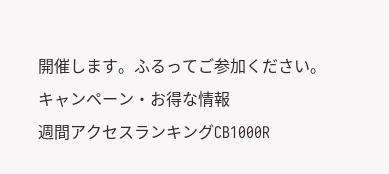開催します。ふるってご参加ください。
キャンペーン・お得な情報
週間アクセスランキングCB1000R